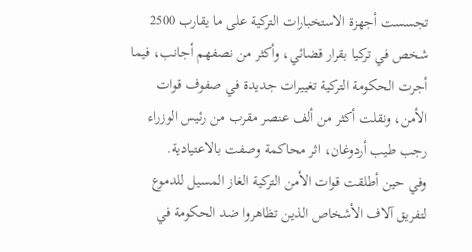تجسست أجهزة الاستخبارات التركية على ما يقارب 2500 شخص في تركيا بقرار قضائي، وأكثر من نصفهم أجانب، فيما أجرت الحكومة التركية تغييرات جديدة في صفوف قوات الأمن، ونقلت أكثر من ألف عنصر مقرب من رئيس الوزراء رجب طيب أردوغان، اثر محاكمة وصفت بالاعتيادية.
وفي حين أطلقت قوات الأمن التركية الغاز المسيل للدموع لتفريق آلاف الأشخاص الذين تظاهروا ضد الحكومة في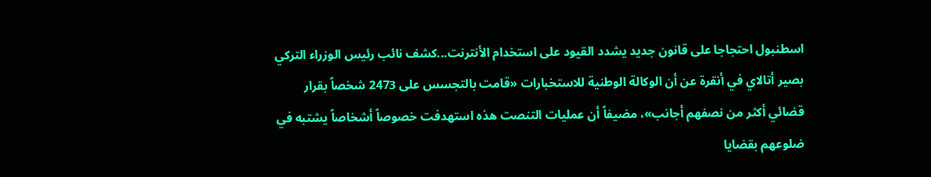اسطنبول احتجاجا على قانون جديد يشدد القيود على استخدام الأنترنت...كشف نائب رئيس الوزراء التركي بصير أتالاي في أنقرة عن أن الوكالة الوطنية للاستخبارات «قامت بالتجسس على 2473 شخصاً بقرار قضائي أكثر من نصفهم أجانب»، مضيفاً أن عمليات التنصت هذه استهدفت خصوصاً أشخاصاً يشتبه في ضلوعهم بقضايا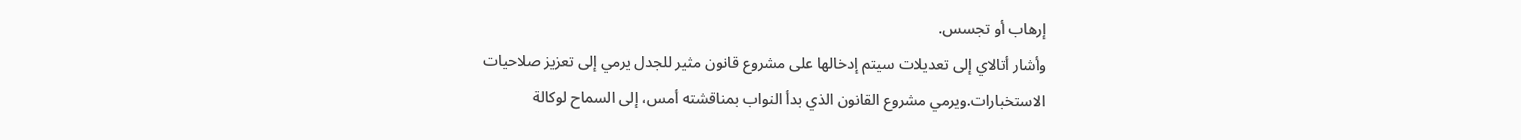إرهاب أو تجسس.
وأشار أتالاي إلى تعديلات سيتم إدخالها على مشروع قانون مثير للجدل يرمي إلى تعزيز صلاحيات الاستخبارات.ويرمي مشروع القانون الذي بدأ النواب بمناقشته أمس، إلى السماح لوكالة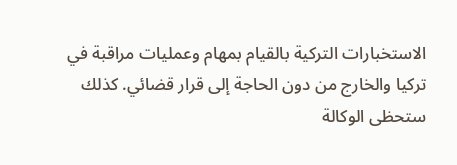الاستخبارات التركية بالقيام بمهام وعمليات مراقبة في تركيا والخارج من دون الحاجة إلى قرار قضائي. كذلك ستحظى الوكالة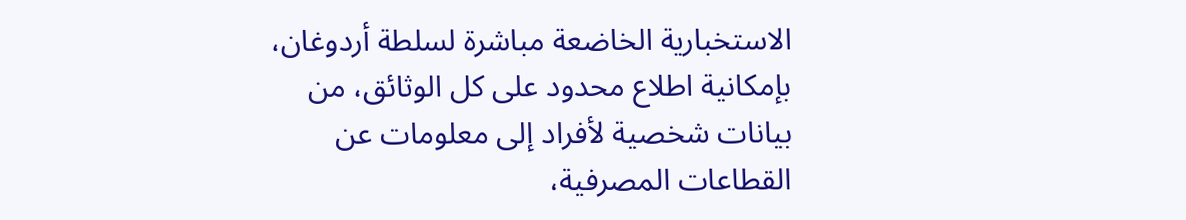الاستخبارية الخاضعة مباشرة لسلطة أردوغان، بإمكانية اطلاع محدود على كل الوثائق، من بيانات شخصية لأفراد إلى معلومات عن القطاعات المصرفية،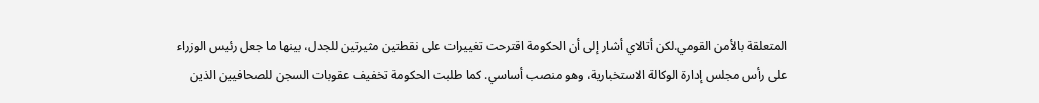المتعلقة بالأمن القومي.لكن أتالاي أشار إلى أن الحكومة اقترحت تغييرات على نقطتين مثيرتين للجدل، بينها ما جعل رئيس الوزراء على رأس مجلس إدارة الوكالة الاستخبارية، وهو منصب أساسي. كما طلبت الحكومة تخفيف عقوبات السجن للصحافيين الذين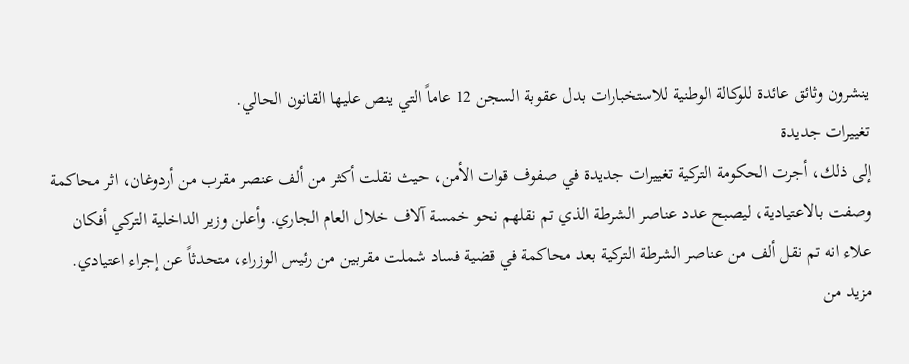ينشرون وثائق عائدة للوكالة الوطنية للاستخبارات بدل عقوبة السجن 12 عاماً التي ينص عليها القانون الحالي.
تغييرات جديدة
إلى ذلك، أجرت الحكومة التركية تغييرات جديدة في صفوف قوات الأمن، حيث نقلت أكثر من ألف عنصر مقرب من أردوغان، اثر محاكمة وصفت بالاعتيادية، ليصبح عدد عناصر الشرطة الذي تم نقلهم نحو خمسة آلاف خلال العام الجاري. وأعلن وزير الداخلية التركي أفكان علاء انه تم نقل ألف من عناصر الشرطة التركية بعد محاكمة في قضية فساد شملت مقربين من رئيس الوزراء، متحدثاً عن إجراء اعتيادي.
مزيد من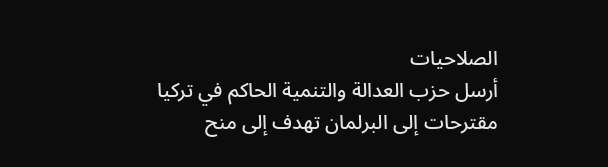الصلاحيات
أرسل حزب العدالة والتنمية الحاكم في تركيا مقترحات إلى البرلمان تهدف إلى منح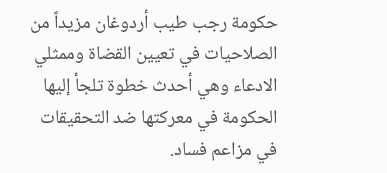حكومة رجب طيب أردوغان مزيداً من الصلاحيات في تعيين القضاة وممثلي الادعاء وهي أحدث خطوة تلجأ إليها الحكومة في معركتها ضد التحقيقات في مزاعم فساد.